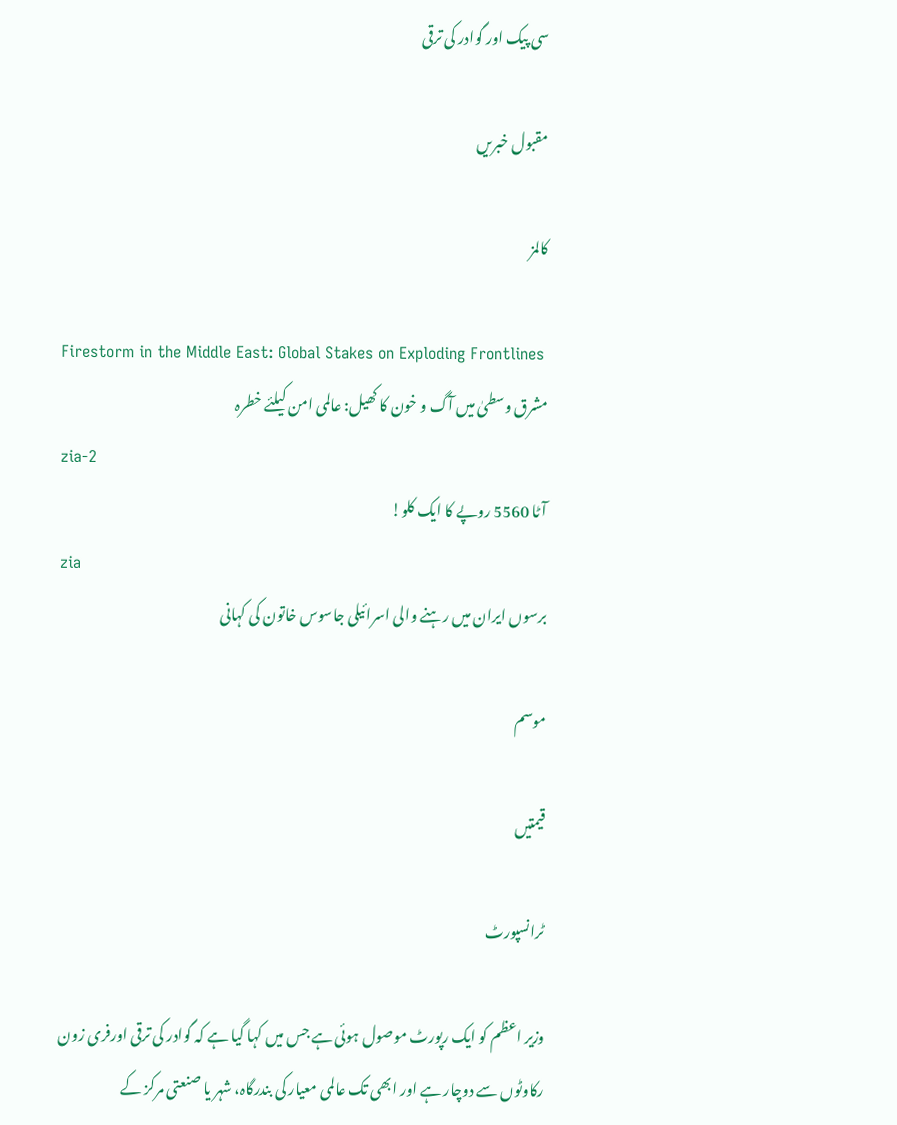سی پیک اور گوادر کی ترقی

مقبول خبریں

کالمز

Firestorm in the Middle East: Global Stakes on Exploding Frontlines
مشرق وسطیٰ میں آگ و خون کا کھیل: عالمی امن کیلئے خطرہ
zia-2
آٹا 5560 روپے کا ایک کلو!
zia
برسوں ایران میں رہنے والی اسرائیلی جاسوس خاتون کی کہانی

موسم

قیمتیں

ٹرانسپورٹ

وزیر اعظم کو ایک رپورٹ موصول ہوئی ہے جس میں کہا گیا ہے کہ گوادر کی ترقی اورفری زون رکاوٹوں سے دوچار ہے اور ابھی تک عالمی معیار کی بندرگاہ، شہر یا صنعتی مرکز کے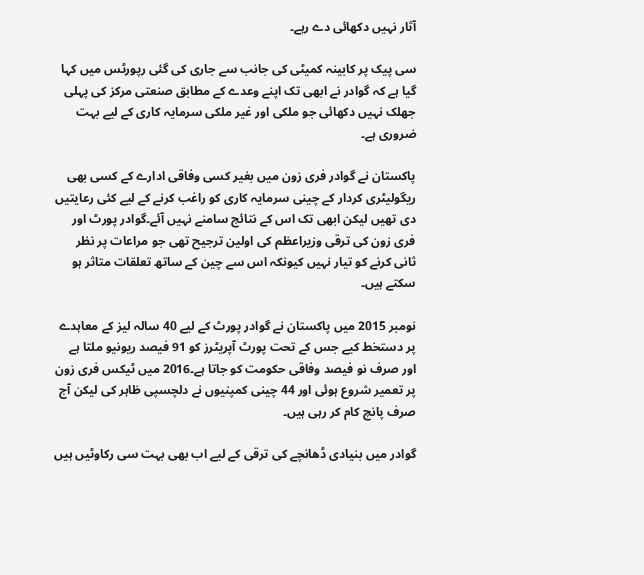آثار نہیں دکھائی دے رہے۔

سی پیک پر کابینہ کمیٹی کی جانب سے جاری کی گئی رپورٹس میں کہا گیا ہے کہ گوادر نے ابھی تک اپنے وعدے کے مطابق صنعتی مرکز کی پہلی جھلک نہیں دکھائی جو ملکی اور غیر ملکی سرمایہ کاری کے لیے بہت ضروری ہے۔

پاکستان نے گوادر فری زون میں بغیر کسی وفاقی ادارے کے کسی بھی ریگولیٹری کردار کے چینی سرمایہ کاری کو راغب کرنے کے لیے کئی رعایتیں دی تھیں لیکن ابھی تک اس کے نتائج سامنے نہیں آئے۔گوادر پورٹ اور فری زون کی ترقی وزیراعظم کی اولین ترجیح تھی جو مراعات پر نظر ثانی کرنے کو تیار نہیں کیونکہ اس سے چین کے ساتھ تعلقات متاثر ہو سکتے ہیں۔

نومبر 2015 میں پاکستان نے گوادر پورٹ کے لیے 40 سالہ لیز کے معاہدے پر دستخط کیے جس کے تحت پورٹ آپریٹرز کو 91 فیصد ریونیو ملتا ہے اور صرف نو فیصد وفاقی حکومت کو جاتا ہے۔2016 میں ٹیکس فری زون پر تعمیر شروع ہوئی اور 44 چینی کمپنیوں نے دلچسپی ظاہر کی لیکن آج صرف پانچ کام کر رہی ہیں۔

گوادر میں بنیادی ڈھانچے کی ترقی کے لیے اب بھی بہت سی رکاوٹیں ہیں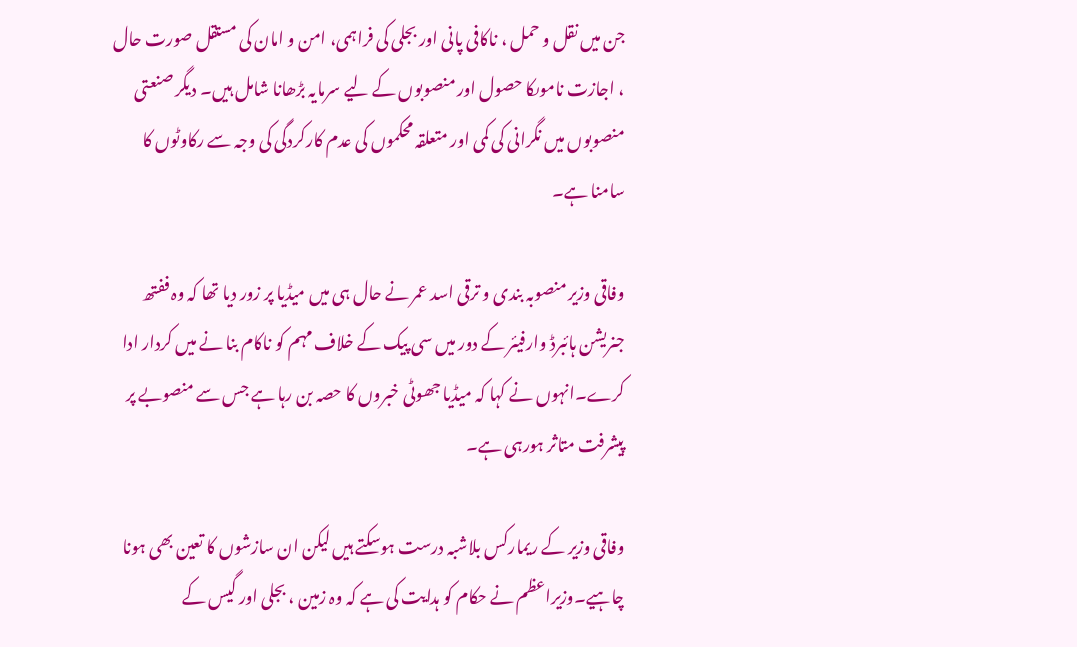جن میں نقل و حمل ، ناکافی پانی اور بجلی کی فراہمی، امن و امان کی مستقل صورت حال ، اجازت ناموںکا حصول اور منصوبوں کے لیے سرمایہ بڑھانا شامل ہیں۔ دیگر صنعتی منصوبوں میں نگرانی کی کمی اور متعلقہ محکموں کی عدم کارکردگی کی وجہ سے رکاوٹوں کا سامنا ہے۔

وفاقی وزیر منصوبہ بندی و ترقی اسد عمر نے حال ہی میں میڈیا پر زور دیا تھا کہ وہ ففتھ جنریشن ہائبرڈ وارفیئر کے دور میں سی پیک کے خلاف مہم کو ناکام بنا نے میں کردار ادا کرے۔انہوں نے کہا کہ میڈیا جھوٹی خبروں کا حصہ بن رہا ہے جس سے منصوبے پر پیشرفت متاثر ہورہی ہے۔

وفاقی وزیر کے ریمارکس بلاشبہ درست ہوسکتے ہیں لیکن ان سازشوں کا تعین بھی ہونا چاہیے۔وزیراعظم نے حکام کو ہدایت کی ہے کہ وہ زمین ، بجلی اور گیس کے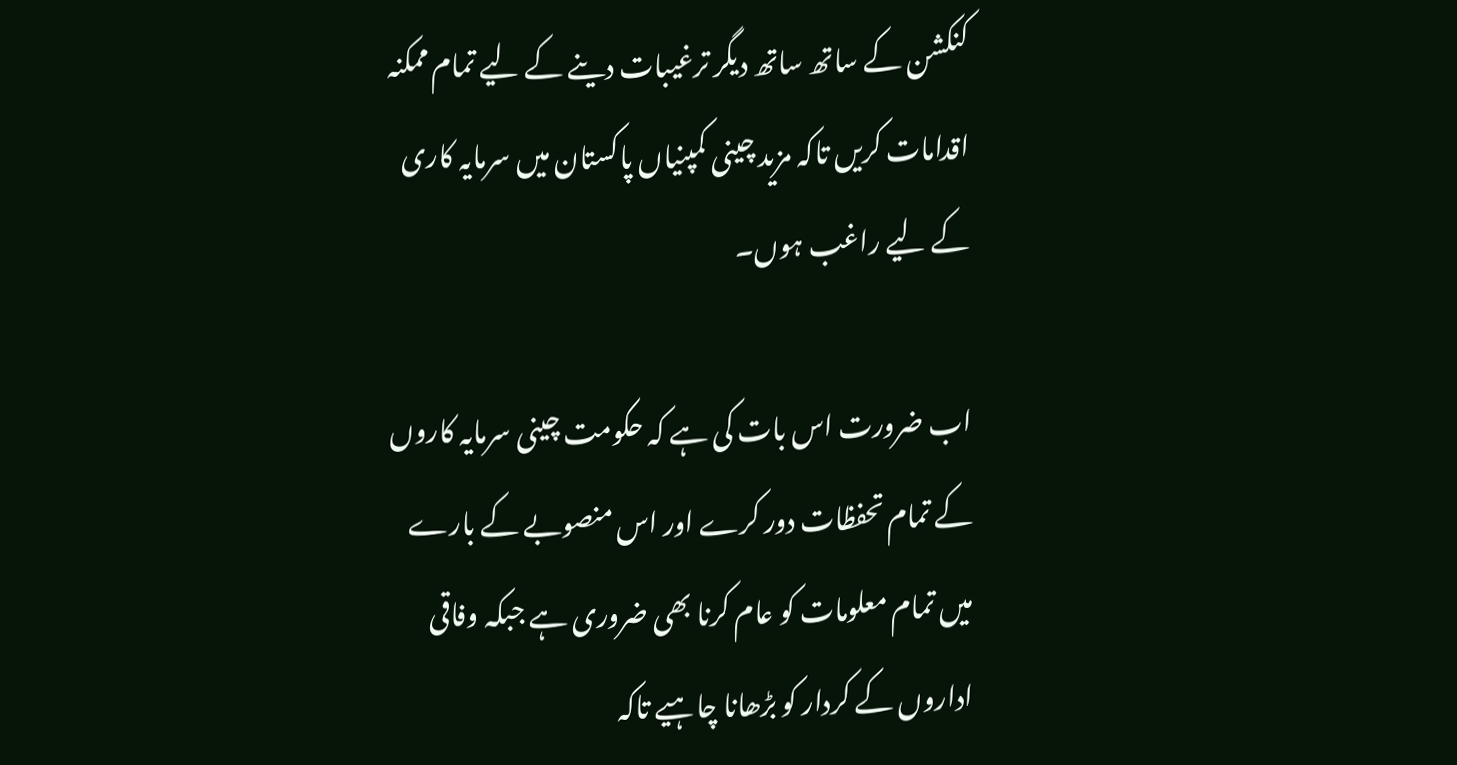کنکشن کے ساتھ ساتھ دیگر ترغیبات دینے کے لیے تمام ممکنہ اقدامات کریں تاکہ مزید چینی کمپنیاں پاکستان میں سرمایہ کاری کے لیے راغب ہوں۔

اب ضرورت اس بات کی ہے کہ حکومت چینی سرمایہ کاروں کے تمام تحفظات دور کرے اور اس منصوبے کے بارے میں تمام معلومات کو عام کرنا بھی ضروری ہے جبکہ وفاقی اداروں کے کردار کو بڑھانا چاہیے تاکہ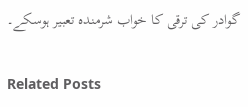گوادر کی ترقی کا خواب شرمندہ تعبیر ہوسکے۔

Related Posts